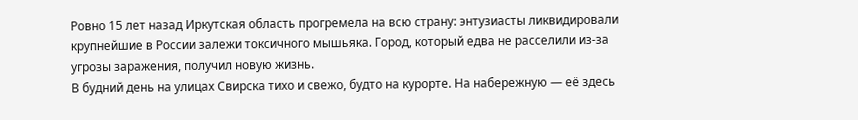Ровно 15 лет назад Иркутская область прогремела на всю страну: энтузиасты ликвидировали крупнейшие в России залежи токсичного мышьяка. Город, который едва не расселили из-за угрозы заражения, получил новую жизнь.
В будний день на улицах Свирска тихо и свежо, будто на курорте. На набережную — её здесь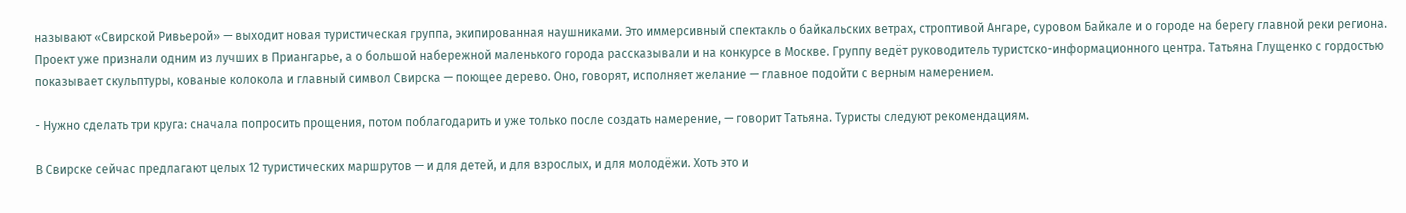называют «Свирской Ривьерой» — выходит новая туристическая группа, экипированная наушниками. Это иммерсивный спектакль о байкальских ветрах, строптивой Ангаре, суровом Байкале и о городе на берегу главной реки региона. Проект уже признали одним из лучших в Приангарье, а о большой набережной маленького города рассказывали и на конкурсе в Москве. Группу ведёт руководитель туристско-информационного центра. Татьяна Глущенко с гордостью показывает скульптуры, кованые колокола и главный символ Свирска — поющее дерево. Оно, говорят, исполняет желание — главное подойти с верным намерением.

- Нужно сделать три круга: сначала попросить прощения, потом поблагодарить и уже только после создать намерение, — говорит Татьяна. Туристы следуют рекомендациям.

В Свирске сейчас предлагают целых 12 туристических маршрутов — и для детей, и для взрослых, и для молодёжи. Хоть это и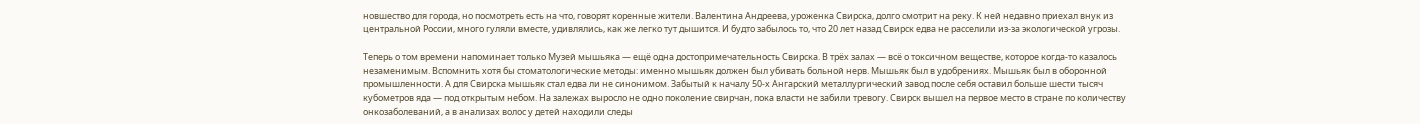новшество для города, но посмотреть есть на что, говорят коренные жители. Валентина Андреева, уроженка Свирска, долго смотрит на реку. К ней недавно приехал внук из центральной России, много гуляли вместе, удивлялись, как же легко тут дышится. И будто забылось то, что 20 лет назад Свирск едва не расселили из-за экологической угрозы.

Теперь о том времени напоминает только Музей мышьяка — ещё одна достопримечательность Свирска. В трёх залах — всё о токсичном веществе, которое когда-то казалось незаменимым. Вспомнить хотя бы стоматологические методы: именно мышьяк должен был убивать больной нерв. Мышьяк был в удобрениях. Мышьяк был в оборонной промышленности. А для Свирска мышьяк стал едва ли не синонимом. Забытый к началу 50-х Ангарский металлургический завод после себя оставил больше шести тысяч кубометров яда — под открытым небом. На залежах выросло не одно поколение свирчан, пока власти не забили тревогу. Свирск вышел на первое место в стране по количеству онкозаболеваний, а в анализах волос у детей находили следы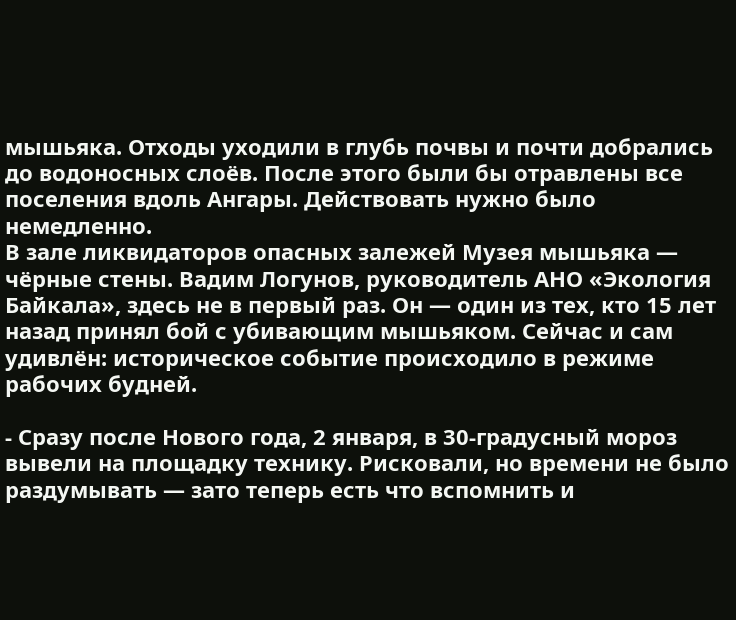мышьяка. Отходы уходили в глубь почвы и почти добрались до водоносных слоёв. После этого были бы отравлены все поселения вдоль Ангары. Действовать нужно было немедленно.
В зале ликвидаторов опасных залежей Музея мышьяка — чёрные стены. Вадим Логунов, руководитель АНО «Экология Байкала», здесь не в первый раз. Он — один из тех, кто 15 лет назад принял бой с убивающим мышьяком. Сейчас и сам удивлён: историческое событие происходило в режиме рабочих будней.

- Сразу после Нового года, 2 января, в 30-градусный мороз вывели на площадку технику. Рисковали, но времени не было раздумывать — зато теперь есть что вспомнить и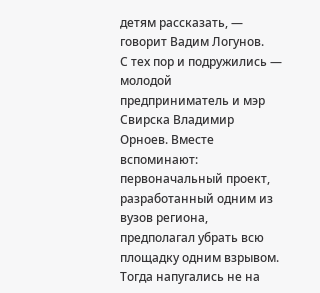детям рассказать, — говорит Вадим Логунов.
С тех пор и подружились — молодой предприниматель и мэр Свирска Владимир Орноев. Вместе вспоминают: первоначальный проект, разработанный одним из вузов региона, предполагал убрать всю площадку одним взрывом. Тогда напугались не на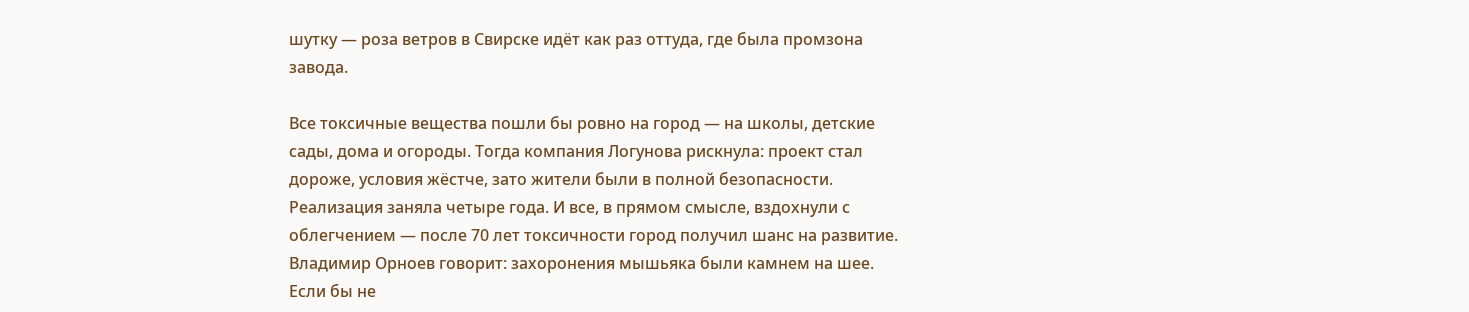шутку — роза ветров в Свирске идёт как раз оттуда, где была промзона завода.

Все токсичные вещества пошли бы ровно на город — на школы, детские сады, дома и огороды. Тогда компания Логунова рискнула: проект стал дороже, условия жёстче, зато жители были в полной безопасности. Реализация заняла четыре года. И все, в прямом смысле, вздохнули с облегчением — после 70 лет токсичности город получил шанс на развитие. Владимир Орноев говорит: захоронения мышьяка были камнем на шее. Если бы не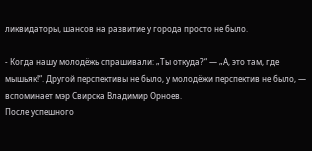ликвидаторы, шансов на развитие у города просто не было.

- Когда нашу молодёжь спрашивали: „Ты откуда?“ — „А, это там, где мышьяк!“. Другой перспективы не было, у молодёжи перспектив не было, — вспоминает мэр Свирска Владимир Орноев.
После успешного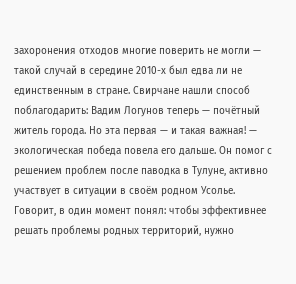захоронения отходов многие поверить не могли — такой случай в середине 2010-х был едва ли не единственным в стране. Свирчане нашли способ поблагодарить: Вадим Логунов теперь — почётный житель города. Но эта первая — и такая важная! — экологическая победа повела его дальше. Он помог с решением проблем после паводка в Тулуне, активно участвует в ситуации в своём родном Усолье. Говорит, в один момент понял: чтобы эффективнее решать проблемы родных территорий, нужно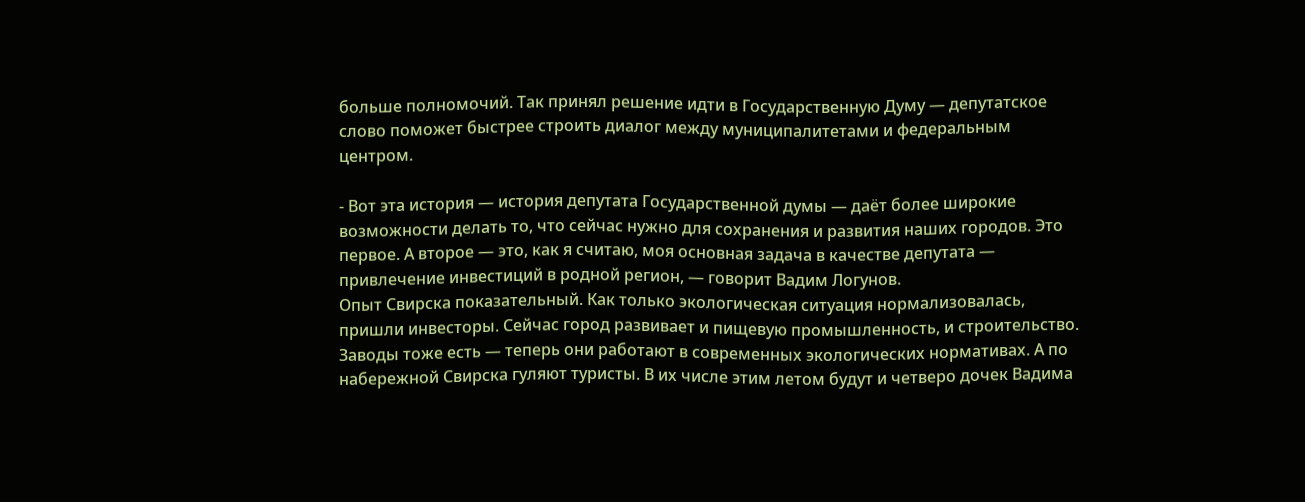больше полномочий. Так принял решение идти в Государственную Думу — депутатское слово поможет быстрее строить диалог между муниципалитетами и федеральным центром.

- Вот эта история — история депутата Государственной думы — даёт более широкие возможности делать то, что сейчас нужно для сохранения и развития наших городов. Это первое. А второе — это, как я считаю, моя основная задача в качестве депутата — привлечение инвестиций в родной регион, — говорит Вадим Логунов.
Опыт Свирска показательный. Как только экологическая ситуация нормализовалась, пришли инвесторы. Сейчас город развивает и пищевую промышленность, и строительство. Заводы тоже есть — теперь они работают в современных экологических нормативах. А по набережной Свирска гуляют туристы. В их числе этим летом будут и четверо дочек Вадима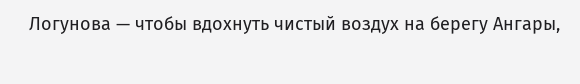Логунова — чтобы вдохнуть чистый воздух на берегу Ангары,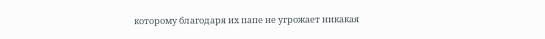которому благодаря их папе не угрожает никакая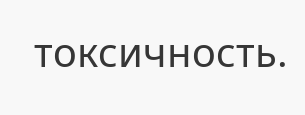токсичность.